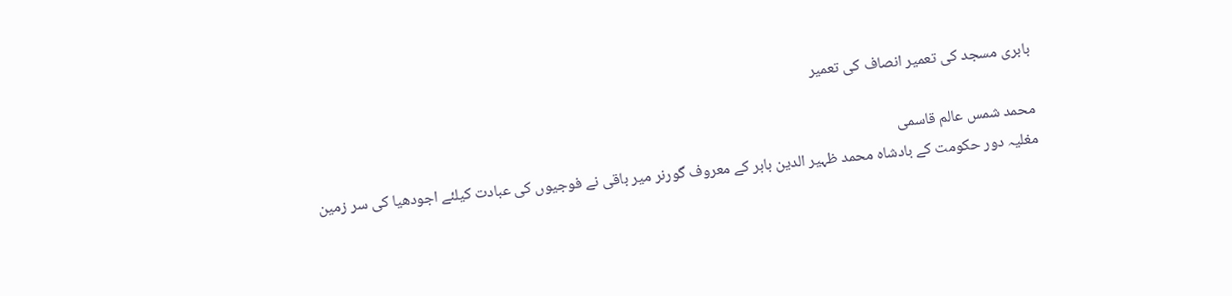بابری مسجد کی تعمیر انصاف کی تعمیر

محمد شمس عالم قاسمی
مغلیہ دور حکومت کے بادشاہ محمد ظہیر الدین بابر کے معروف گورنر میر باقی نے فوجیوں کی عبادت کیلئے اجودھیا کی سر زمین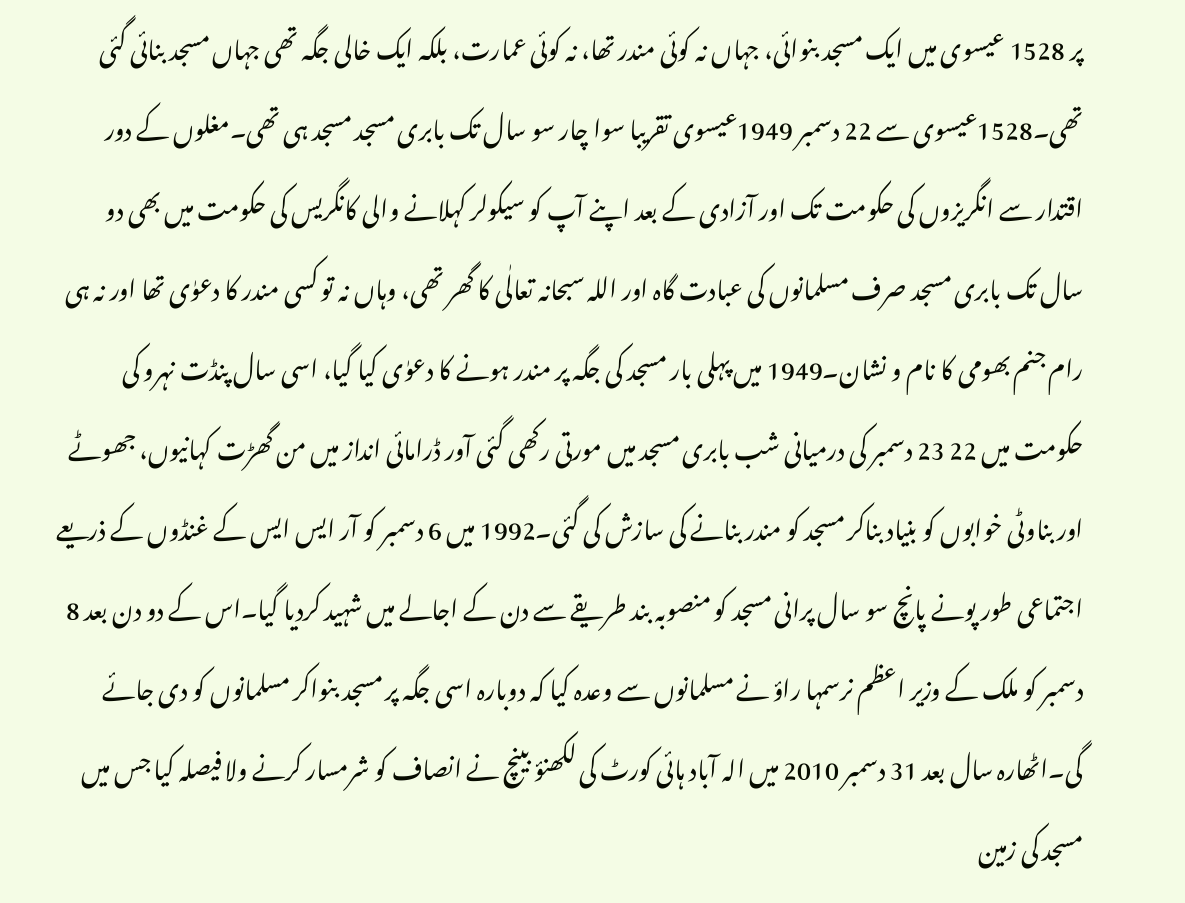پر 1528 عیسوی میں ایک مسجد بنوائی، جہاں نہ کوئی مندر تھا، نہ کوئی عمارت، بلکہ ایک خالی جگہ تھی جہاں مسجد بنائی گئی تھی۔1528عیسوی سے 22 دسمبر 1949عیسوی تقریبا سوا چار سو سال تک بابری مسجد مسجد ہی تھی۔مغلوں کے دور اقتدار سے انگریزوں کی حکومت تک اور آزادی کے بعد اپنے آپ کو سیکولر کہلانے والی کانگریس کی حکومت میں بھی دو سال تک بابری مسجد صرف مسلمانوں کی عبادت گاہ اور اللہ سبحانہ تعالٰی کا گھر تھی، وہاں نہ تو کسی مندر کا دعوٰی تھا اور نہ ہی رام جنم بھومی کا نام و نشان۔1949 میں پہلی بار مسجد کی جگہ پر مندر ہونے کا دعوٰی کیا گیا، اسی سال پنڈت نہرو کی حکومت میں 22 23 دسمبر کی درمیانی شب بابری مسجد میں مورتی رکھی گئی آور ڈرامائی انداز میں من گھڑت کہانیوں، جھوٹے اور بناوٹی خوابوں کو بنیاد بناکر مسجد کو مندر بنانے کی سازش کی گئی۔1992 میں 6 دسمبر کو آر ایس ایس کے غنڈوں کے ذریعے اجتماعی طور پونے پانچ سو سال پرانی مسجد کو منصوبہ بند طریقے سے دن کے اجالے میں شہید کردیا گیا۔اس کے دو دن بعد 8 دسمبر کو ملک کے وزیر اعظم نرسمہا راؤ نے مسلمانوں سے وعدہ کیا کہ دوبارہ اسی جگہ پر مسجد بنواکر مسلمانوں کو دی جائے گی۔اٹھارہ سال بعد 31 دسمبر 2010 میں الہ آباد ہائی کورٹ کی لکھنؤ بینچ نے انصاف کو شرمسار کرنے ولا فیصلہ کیا جس میں مسجد کی زمین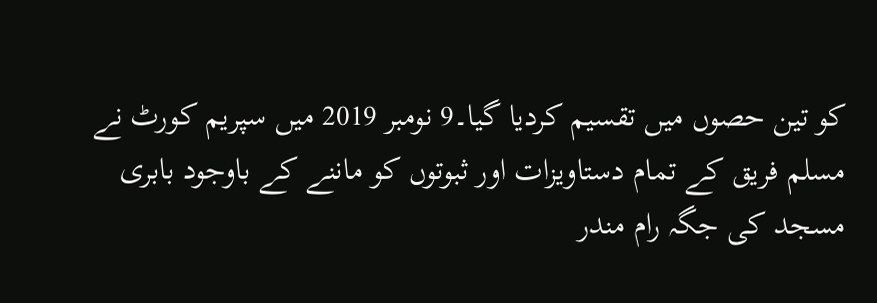کو تین حصوں میں تقسیم کردیا گیا۔9 نومبر 2019 میں سپریم کورٹ نے مسلم فریق کے تمام دستاویزات اور ثبوتوں کو ماننے کے باوجود بابری مسجد کی جگہ رام مندر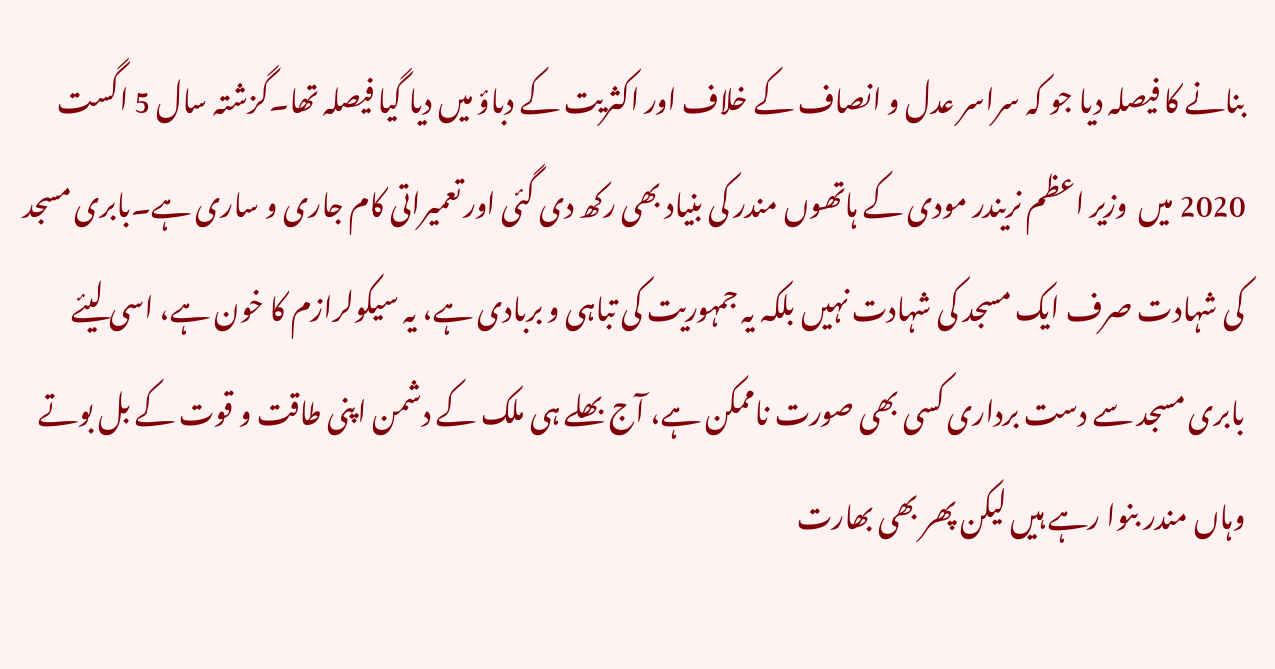بنانے کا فیصلہ دیا جو کہ سراسر عدل و انصاف کے خلاف اور اکثریت کے دباؤ میں دیا گیا فیصلہ تھا۔گزشتہ سال 5 اگست 2020 میں  وزیر اعظم نریندر مودی کے ہاتھوں مندر کی بنیاد بھی رکھ دی گئی اور تعمیراتی کام جاری و ساری ہے۔بابری مسجد کی شہادت صرف ایک مسجد کی شہادت نہیں بلکہ یہ جمہوریت کی تباہی و بربادی ہے، یہ سیکولرازم کا خون ہے، اسی لیئے بابری مسجد سے دست برداری کسی بھی صورت ناممکن ہے، آج بھلے ہی ملک کے دشمن اپنی طاقت و قوت کے بل بوتے وہاں مندر بنوا رہے ہیں لیکن پھر بھی بھارت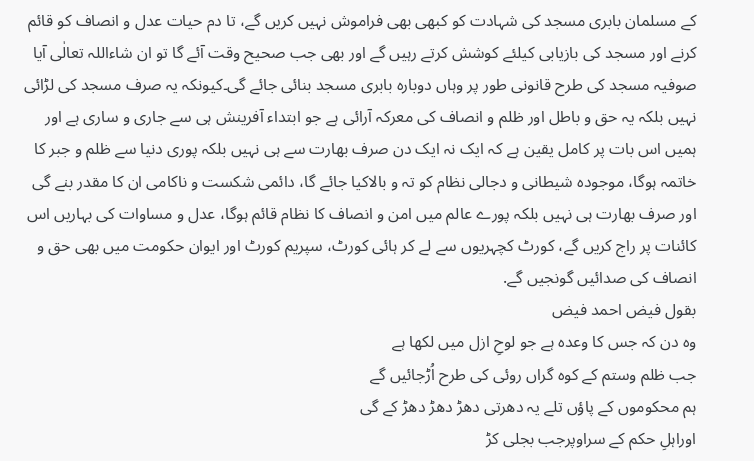کے مسلمان بابری مسجد کی شہادت کو کبھی بھی فراموش نہیں کریں گے، تا دم حیات عدل و انصاف کو قائم کرنے اور مسجد کی بازیابی کیلئے کوشش کرتے رہیں گے اور بھی جب صحیح وقت آئے گا تو ان شاءاللہ تعالٰی آیا صوفیہ مسجد کی طرح قانونی طور پر وہاں دوبارہ بابری مسجد بنائی جائے گی۔کیونکہ یہ صرف مسجد کی لڑائی نہیں بلکہ یہ حق و باطل اور ظلم و انصاف کی معرکہ آرائی ہے جو ابتداء آفرینش ہی سے جاری و ساری ہے اور ہمیں اس بات پر کامل یقین ہے کہ ایک نہ ایک دن صرف بھارت سے ہی نہیں بلکہ پوری دنیا سے ظلم و جبر کا خاتمہ ہوگا، موجودہ شیطانی و دجالی نظام کو تہ و بالاکیا جائے گا، دائمی شکست و ناکامی ان کا مقدر بنے گی اور صرف بھارت ہی نہیں بلکہ پورے عالم میں امن و انصاف کا نظام قائم ہوگا، عدل و مساوات کی بہاریں اس کائنات پر راج کریں گے، کورٹ کچہریوں سے لے کر ہائی کورٹ، سپریم کورٹ اور ایوان حکومت میں بھی حق و انصاف کی صدائیں گونجیں گے.
بقول فیض احمد فیض
وہ دن کہ جس کا وعدہ ہے جو لوحِ ازل میں لکھا ہے
جب ظلم وستم کے کوہ گراں روئی کی طرح اُڑجائیں گے
ہم محکوموں کے پاؤں تلے یہ دھرتی دھڑ دھڑ دھڑ کے گی
اوراہلِ حکم کے سراوپرجب بجلی کڑ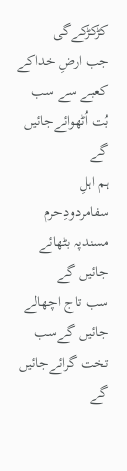کڑکڑکےگی
جب ارضِ خداکے کعبے سے سب بُت اُٹھوائےجائیں گے
ہم اہلِ سفامردودِحرم مسندپہ بٹھائے جائیں گے
سب تاج اچھالے جائیں گےسب تخت گرائےجائیں گے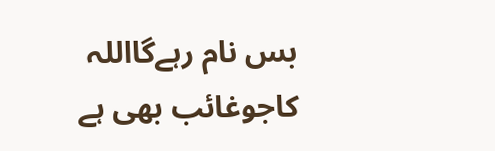بس نام رہےگااللہ کاجوغائب بھی ہے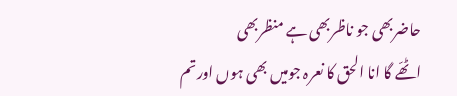حاضربھی جو ناظربھی ہے منظربھی
اٹھّے گا انا الحق کا نعرہ جومیں بھی ہوں اورتم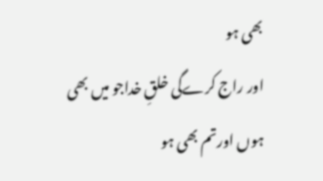بھی ہو
اور راج کرےگی خلقِ خداجو میں بھی ہوں اورتم بھی ہو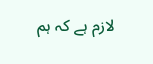لازم ہے کہ ہم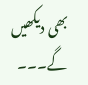بھی دیکھیں گے۔۔۔